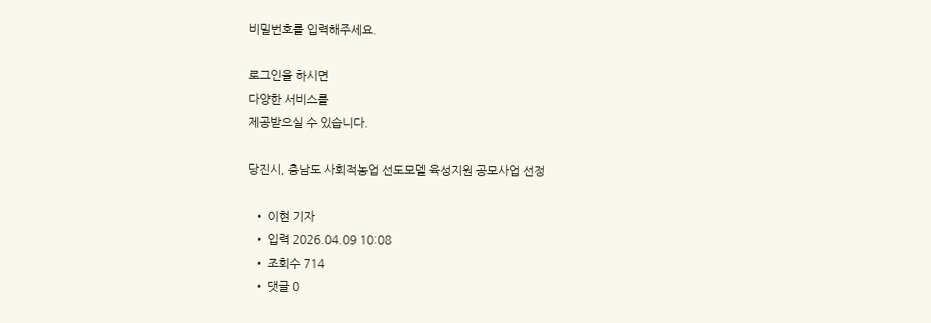비밀번호를 입력해주세요.

로그인을 하시면
다양한 서비스를
제공받으실 수 있습니다.

당진시, 충남도 사회적농업 선도모델 육성지원 공모사업 선정

  • 이현 기자
  • 입력 2026.04.09 10:08
  • 조회수 714
  • 댓글 0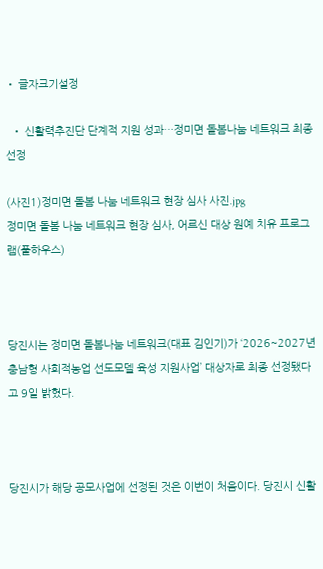• 글자크기설정

  • 신활력추진단 단계적 지원 성과…정미면 돌봄나눔 네트워크 최종 선정

(사진1)정미면 돌봄 나눔 네트워크 현장 심사 사진.jpg
정미면 돌봄 나눔 네트워크 현장 심사, 어르신 대상 원예 치유 프로그램(풀하우스)



당진시는 정미면 돌봄나눔 네트워크(대표 김인기)가 ‘2026~2027년 충남형 사회적농업 선도모델 육성 지원사업’ 대상자로 최종 선정됐다고 9일 밝혔다.



당진시가 해당 공모사업에 선정된 것은 이번이 처음이다. 당진시 신활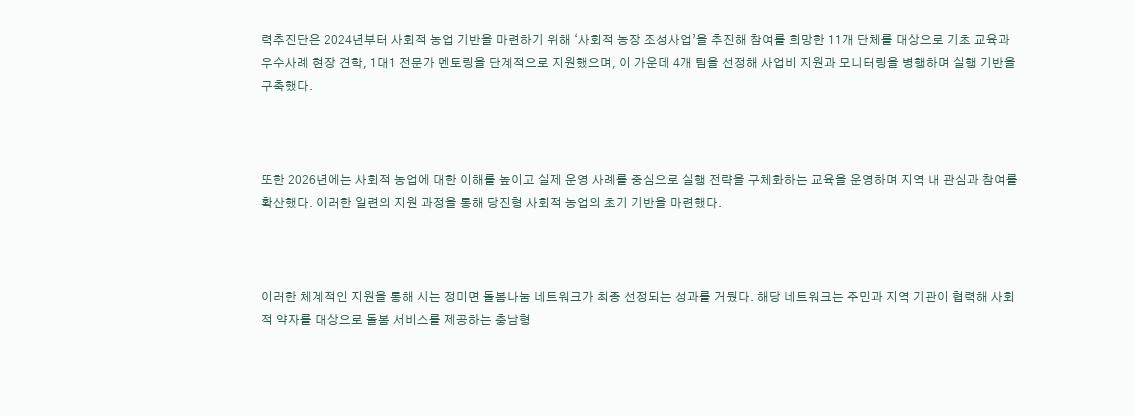력추진단은 2024년부터 사회적 농업 기반을 마련하기 위해 ‘사회적 농장 조성사업’을 추진해 참여를 희망한 11개 단체를 대상으로 기초 교육과 우수사례 현장 견학, 1대1 전문가 멘토링을 단계적으로 지원했으며, 이 가운데 4개 팀을 선정해 사업비 지원과 모니터링을 병행하며 실행 기반을 구축했다.



또한 2026년에는 사회적 농업에 대한 이해를 높이고 실제 운영 사례를 중심으로 실행 전략을 구체화하는 교육을 운영하며 지역 내 관심과 참여를 확산했다. 이러한 일련의 지원 과정을 통해 당진형 사회적 농업의 초기 기반을 마련했다.



이러한 체계적인 지원을 통해 시는 정미면 돌봄나눔 네트워크가 최종 선정되는 성과를 거뒀다. 해당 네트워크는 주민과 지역 기관이 협력해 사회적 약자를 대상으로 돌봄 서비스를 제공하는 충남형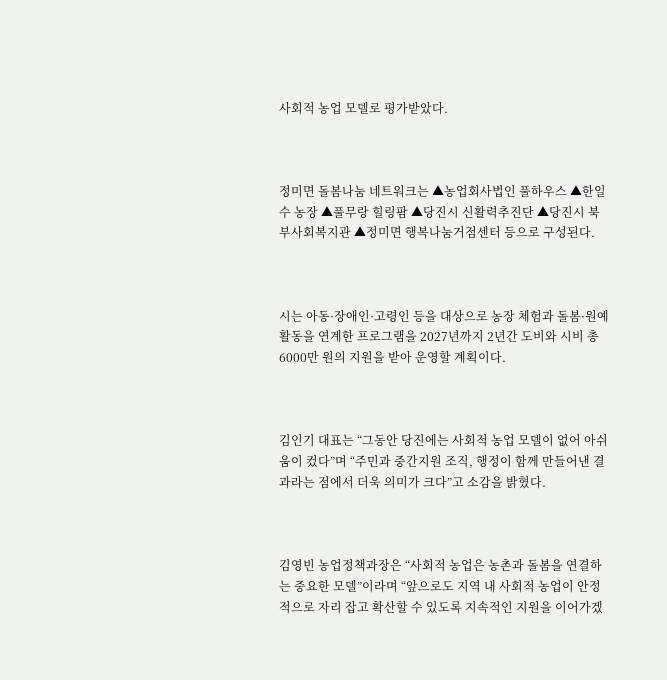사회적 농업 모델로 평가받았다.



정미면 돌봄나눔 네트워크는 ▲농업회사법인 풀하우스 ▲한일수 농장 ▲풀무랑 힐링팜 ▲당진시 신활력추진단 ▲당진시 북부사회복지관 ▲정미면 행복나눔거점센터 등으로 구성된다.



시는 아동·장애인·고령인 등을 대상으로 농장 체험과 돌봄·원예활동을 연계한 프로그램을 2027년까지 2년간 도비와 시비 총 6000만 원의 지원을 받아 운영할 계획이다.



김인기 대표는 “그동안 당진에는 사회적 농업 모델이 없어 아쉬움이 컸다”며 “주민과 중간지원 조직, 행정이 함께 만들어낸 결과라는 점에서 더욱 의미가 크다”고 소감을 밝혔다.



김영빈 농업정책과장은 “사회적 농업은 농촌과 돌봄을 연결하는 중요한 모델”이라며 “앞으로도 지역 내 사회적 농업이 안정적으로 자리 잡고 확산할 수 있도록 지속적인 지원을 이어가겠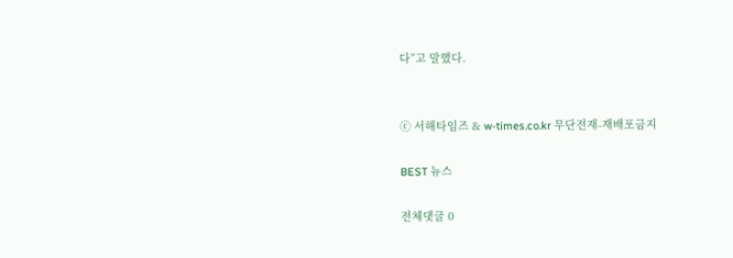다”고 말했다.


ⓒ 서해타임즈 & w-times.co.kr 무단전재-재배포금지

BEST 뉴스

전체댓글 0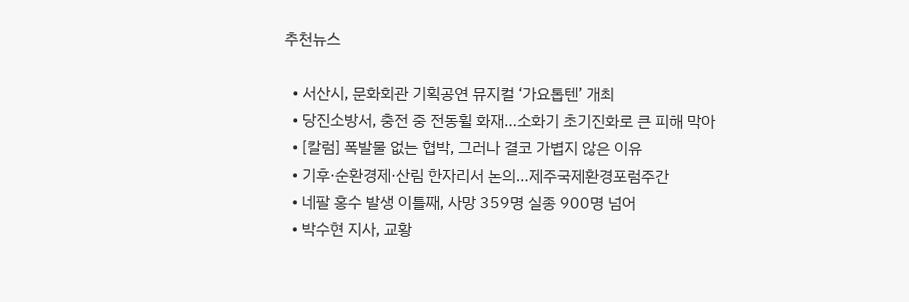추천뉴스

  • 서산시, 문화회관 기획공연 뮤지컬 ‘가요톱텐’ 개최
  • 당진소방서, 충전 중 전동휠 화재…소화기 초기진화로 큰 피해 막아
  • [칼럼] 폭발물 없는 협박, 그러나 결코 가볍지 않은 이유
  • 기후·순환경제·산림 한자리서 논의…제주국제환경포럼주간
  • 네팔 홍수 발생 이틀째, 사망 359명 실종 900명 넘어
  • 박수현 지사, 교황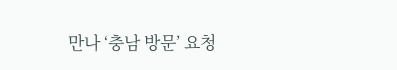만나 ‘충남 방문’ 요청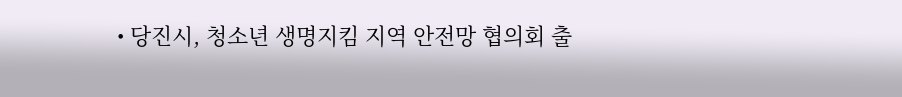• 당진시, 청소년 생명지킴 지역 안전망 협의회 출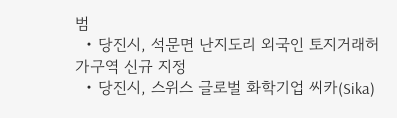범
  • 당진시, 석문면 난지도리 외국인 토지거래허가구역 신규 지정
  • 당진시, 스위스 글로벌 화학기업 씨카(Sika)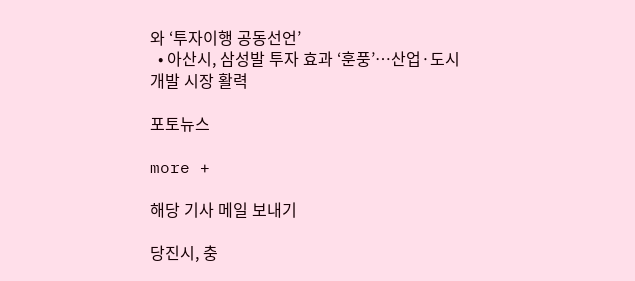와 ‘투자이행 공동선언’
  • 아산시, 삼성발 투자 효과 ‘훈풍’…산업·도시개발 시장 활력

포토뉴스

more +

해당 기사 메일 보내기

당진시, 충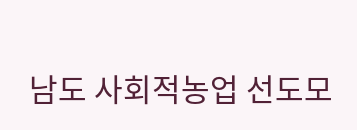남도 사회적농업 선도모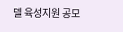델 육성지원 공모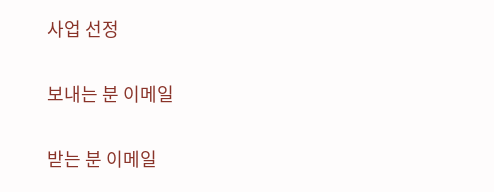사업 선정

보내는 분 이메일

받는 분 이메일